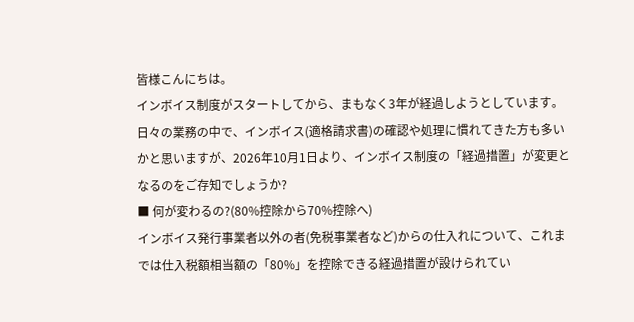皆様こんにちは。
インボイス制度がスタートしてから、まもなく3年が経過しようとしています。
日々の業務の中で、インボイス(適格請求書)の確認や処理に慣れてきた方も多いかと思いますが、2026年10月1日より、インボイス制度の「経過措置」が変更となるのをご存知でしょうか?
■ 何が変わるの?(80%控除から70%控除へ)
インボイス発行事業者以外の者(免税事業者など)からの仕入れについて、これまでは仕入税額相当額の「80%」を控除できる経過措置が設けられてい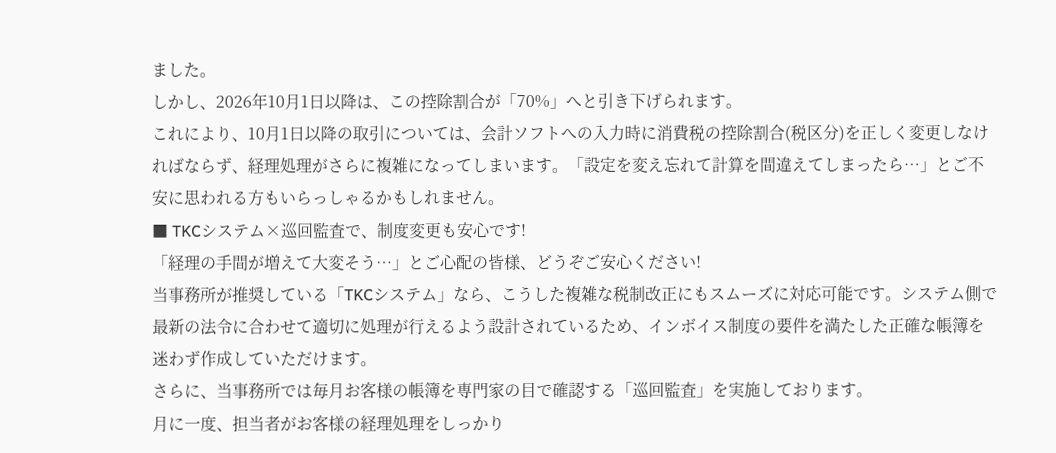ました。
しかし、2026年10月1日以降は、この控除割合が「70%」へと引き下げられます。
これにより、10月1日以降の取引については、会計ソフトへの入力時に消費税の控除割合(税区分)を正しく変更しなければならず、経理処理がさらに複雑になってしまいます。「設定を変え忘れて計算を間違えてしまったら…」とご不安に思われる方もいらっしゃるかもしれません。
■ TKCシステム×巡回監査で、制度変更も安心です!
「経理の手間が増えて大変そう…」とご心配の皆様、どうぞご安心ください!
当事務所が推奨している「TKCシステム」なら、こうした複雑な税制改正にもスムーズに対応可能です。システム側で最新の法令に合わせて適切に処理が行えるよう設計されているため、インボイス制度の要件を満たした正確な帳簿を迷わず作成していただけます。
さらに、当事務所では毎月お客様の帳簿を専門家の目で確認する「巡回監査」を実施しております。
月に一度、担当者がお客様の経理処理をしっかり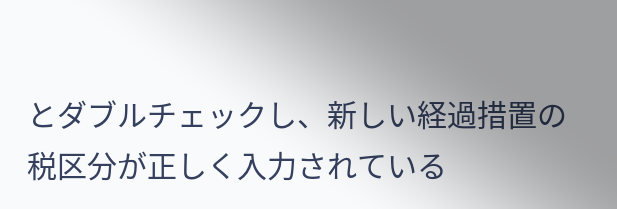とダブルチェックし、新しい経過措置の税区分が正しく入力されている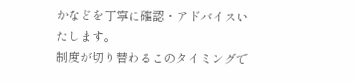かなどを丁寧に確認・アドバイスいたします。
制度が切り替わるこのタイミングで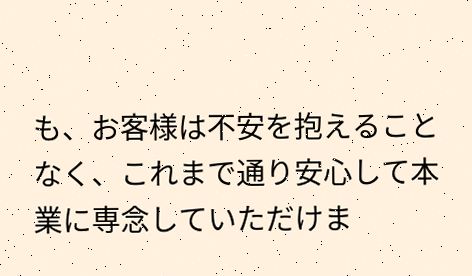も、お客様は不安を抱えることなく、これまで通り安心して本業に専念していただけま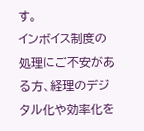す。
インボイス制度の処理にご不安がある方、経理のデジタル化や効率化を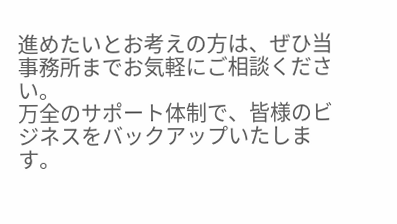進めたいとお考えの方は、ぜひ当事務所までお気軽にご相談ください。
万全のサポート体制で、皆様のビジネスをバックアップいたします。